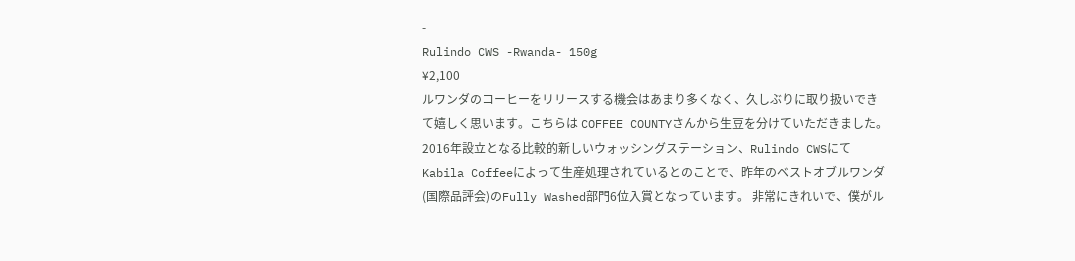-
Rulindo CWS -Rwanda- 150g
¥2,100
ルワンダのコーヒーをリリースする機会はあまり多くなく、久しぶりに取り扱いできて嬉しく思います。こちらは COFFEE COUNTYさんから生豆を分けていただきました。 2016年設立となる比較的新しいウォッシングステーション、Rulindo CWSにてKabila Coffeeによって生産処理されているとのことで、昨年のベストオブルワンダ(国際品評会)のFully Washed部門6位入賞となっています。 非常にきれいで、僕がル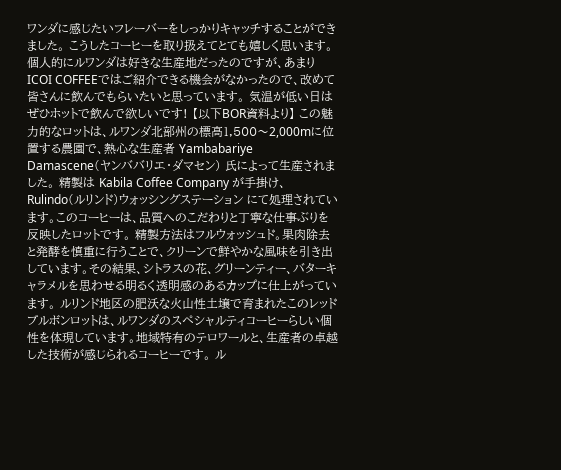ワンダに感じたいフレーバーをしっかりキャッチすることができました。 こうしたコーヒーを取り扱えてとても嬉しく思います。 個人的にルワンダは好きな生産地だったのですが、あまりICOI COFFEEではご紹介できる機会がなかったので、改めて皆さんに飲んでもらいたいと思っています。 気温が低い日はぜひホットで飲んで欲しいです! 【以下BOR資料より】 この魅力的なロットは、ルワンダ北部州の標高1,500〜2,000mに位置する農園で、熱心な生産者 Yambabariye Damascene(ヤンババリエ・ダマセン) 氏によって生産されました。 精製は Kabila Coffee Company が手掛け、Rulindo(ルリンド)ウォッシングステーション にて処理されています。このコーヒーは、品質へのこだわりと丁寧な仕事ぶりを反映したロットです。 精製方法はフルウォッシュド。果肉除去と発酵を慎重に行うことで、クリーンで鮮やかな風味を引き出しています。その結果、シトラスの花、グリーンティー、バターキャラメルを思わせる明るく透明感のあるカップに仕上がっています。 ルリンド地区の肥沃な火山性土壌で育まれたこのレッドブルボンロットは、ルワンダのスペシャルティコーヒーらしい個性を体現しています。地域特有のテロワールと、生産者の卓越した技術が感じられるコーヒーです。 ル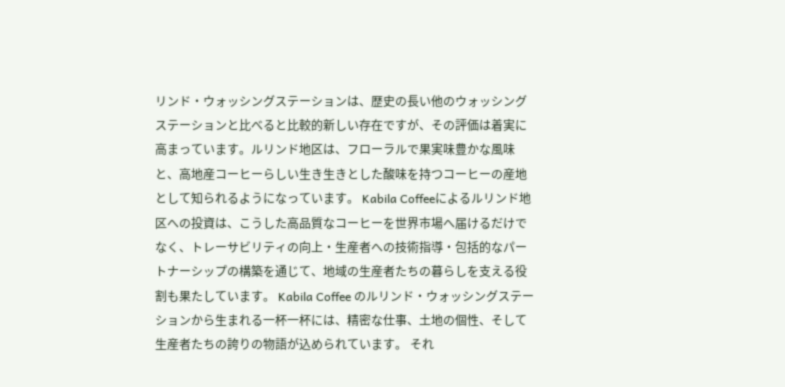リンド・ウォッシングステーションは、歴史の長い他のウォッシングステーションと比べると比較的新しい存在ですが、その評価は着実に高まっています。ルリンド地区は、フローラルで果実味豊かな風味と、高地産コーヒーらしい生き生きとした酸味を持つコーヒーの産地として知られるようになっています。 Kabila Coffeeによるルリンド地区への投資は、こうした高品質なコーヒーを世界市場へ届けるだけでなく、トレーサビリティの向上・生産者への技術指導・包括的なパートナーシップの構築を通じて、地域の生産者たちの暮らしを支える役割も果たしています。 Kabila Coffee のルリンド・ウォッシングステーションから生まれる一杯一杯には、精密な仕事、土地の個性、そして生産者たちの誇りの物語が込められています。 それ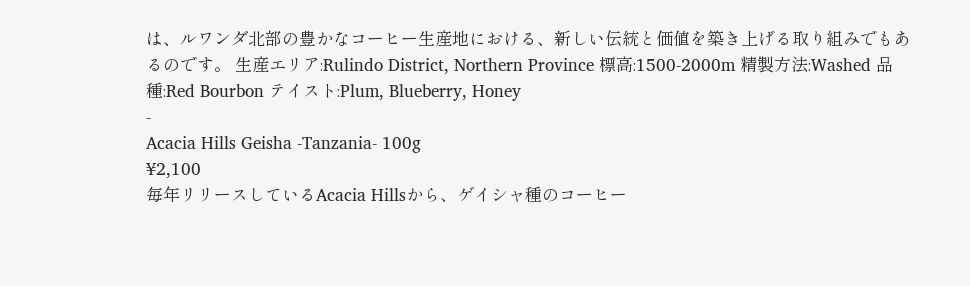は、ルワンダ北部の豊かなコーヒー生産地における、新しい伝統と価値を築き上げる取り組みでもあるのです。 生産エリア:Rulindo District, Northern Province 標高:1500-2000m 精製方法:Washed 品種:Red Bourbon テイスト:Plum, Blueberry, Honey
-
Acacia Hills Geisha -Tanzania- 100g
¥2,100
毎年リリースしているAcacia Hillsから、ゲイシャ種のコーヒー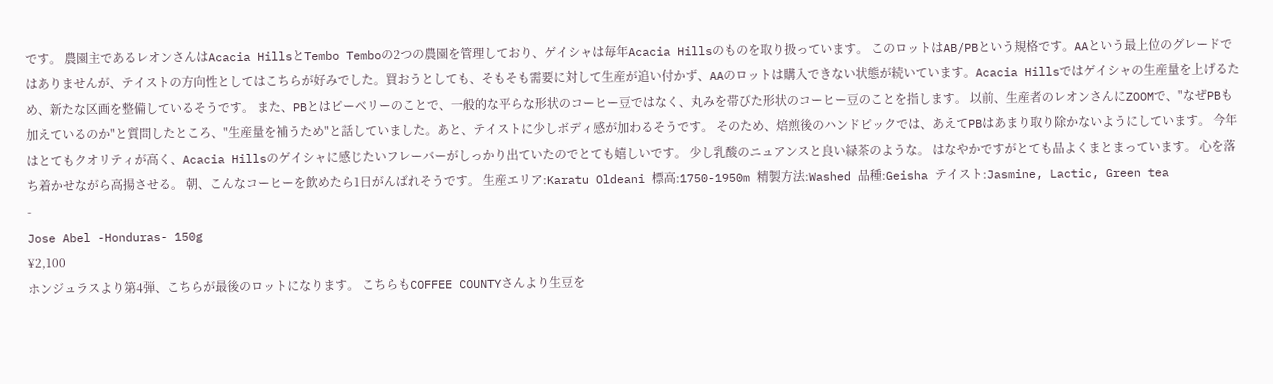です。 農園主であるレオンさんはAcacia HillsとTembo Temboの2つの農園を管理しており、ゲイシャは毎年Acacia Hillsのものを取り扱っています。 このロットはAB/PBという規格です。AAという最上位のグレードではありませんが、テイストの方向性としてはこちらが好みでした。買おうとしても、そもそも需要に対して生産が追い付かず、AAのロットは購入できない状態が続いています。Acacia Hillsではゲイシャの生産量を上げるため、新たな区画を整備しているそうです。 また、PBとはピーベリーのことで、一般的な平らな形状のコーヒー豆ではなく、丸みを帯びた形状のコーヒー豆のことを指します。 以前、生産者のレオンさんにZOOMで、"なぜPBも加えているのか"と質問したところ、"生産量を補うため"と話していました。あと、テイストに少しボディ感が加わるそうです。 そのため、焙煎後のハンドピックでは、あえてPBはあまり取り除かないようにしています。 今年はとてもクオリティが高く、Acacia Hillsのゲイシャに感じたいフレーバーがしっかり出ていたのでとても嬉しいです。 少し乳酸のニュアンスと良い緑茶のような。 はなやかですがとても品よくまとまっています。 心を落ち着かせながら高揚させる。 朝、こんなコーヒーを飲めたら1日がんばれそうです。 生産エリア:Karatu Oldeani 標高:1750-1950m 精製方法:Washed 品種:Geisha テイスト:Jasmine, Lactic, Green tea
-
Jose Abel -Honduras- 150g
¥2,100
ホンジュラスより第4弾、こちらが最後のロットになります。 こちらもCOFFEE COUNTYさんより生豆を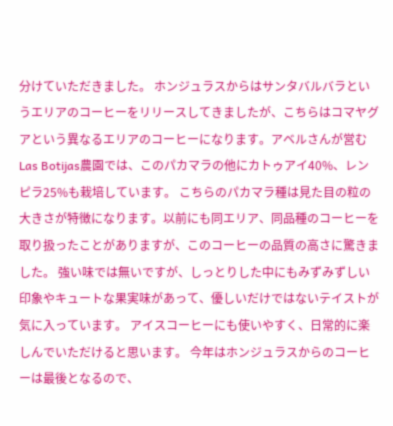分けていただきました。 ホンジュラスからはサンタバルバラというエリアのコーヒーをリリースしてきましたが、こちらはコマヤグアという異なるエリアのコーヒーになります。アベルさんが営むLas Botijas農園では、このパカマラの他にカトゥアイ40%、レンピラ25%も栽培しています。 こちらのパカマラ種は見た目の粒の大きさが特徴になります。以前にも同エリア、同品種のコーヒーを取り扱ったことがありますが、このコーヒーの品質の高さに驚きました。 強い味では無いですが、しっとりした中にもみずみずしい印象やキュートな果実味があって、優しいだけではないテイストが気に入っています。 アイスコーヒーにも使いやすく、日常的に楽しんでいただけると思います。 今年はホンジュラスからのコーヒーは最後となるので、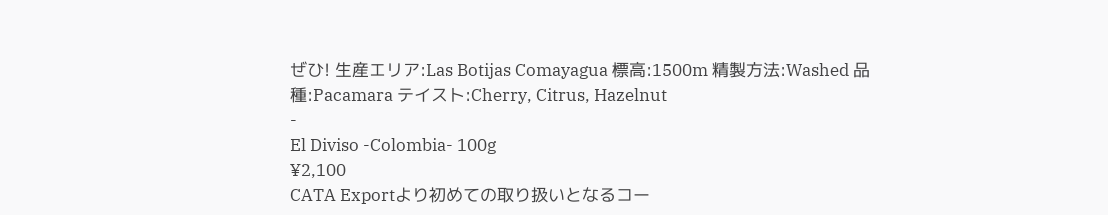ぜひ! 生産エリア:Las Botijas Comayagua 標高:1500m 精製方法:Washed 品種:Pacamara テイスト:Cherry, Citrus, Hazelnut
-
El Diviso -Colombia- 100g
¥2,100
CATA Exportより初めての取り扱いとなるコー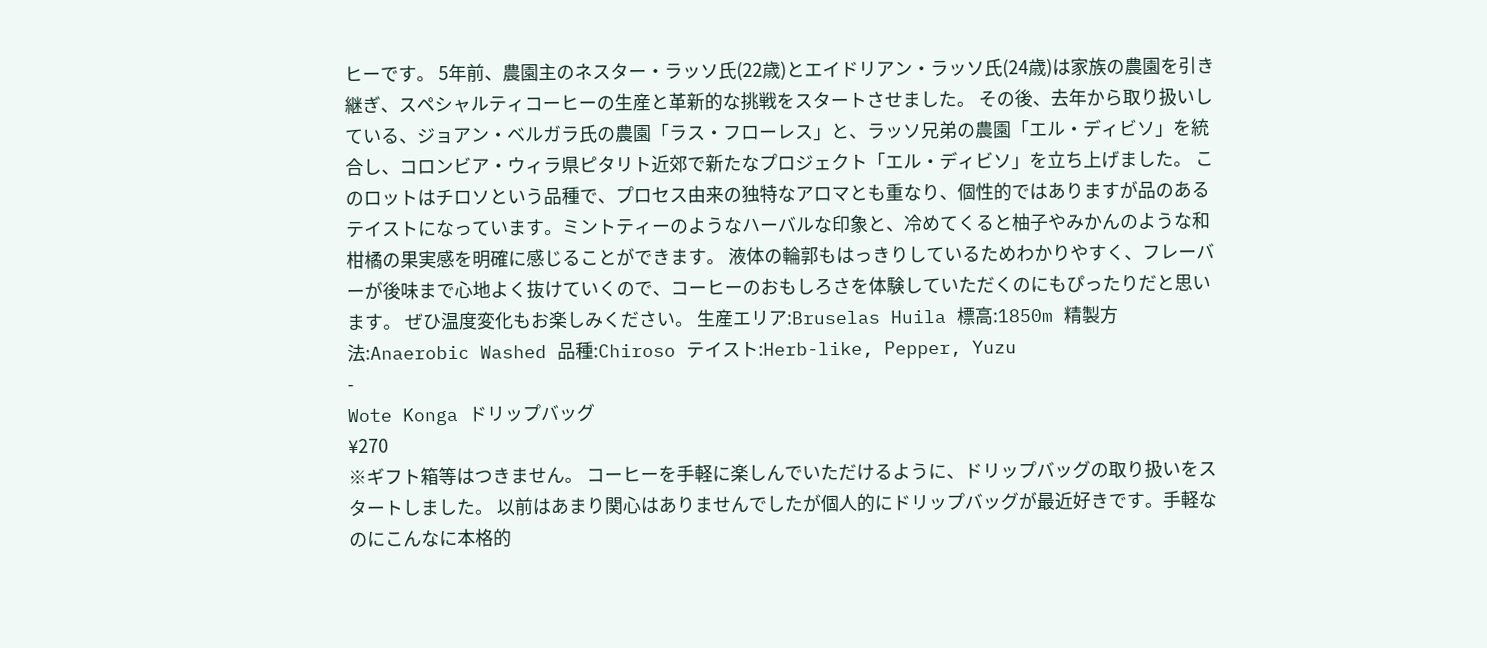ヒーです。 5年前、農園主のネスター・ラッソ氏(22歳)とエイドリアン・ラッソ氏(24歳)は家族の農園を引き継ぎ、スペシャルティコーヒーの生産と革新的な挑戦をスタートさせました。 その後、去年から取り扱いしている、ジョアン・ベルガラ氏の農園「ラス・フローレス」と、ラッソ兄弟の農園「エル・ディビソ」を統合し、コロンビア・ウィラ県ピタリト近郊で新たなプロジェクト「エル・ディビソ」を立ち上げました。 このロットはチロソという品種で、プロセス由来の独特なアロマとも重なり、個性的ではありますが品のあるテイストになっています。ミントティーのようなハーバルな印象と、冷めてくると柚子やみかんのような和柑橘の果実感を明確に感じることができます。 液体の輪郭もはっきりしているためわかりやすく、フレーバーが後味まで心地よく抜けていくので、コーヒーのおもしろさを体験していただくのにもぴったりだと思います。 ぜひ温度変化もお楽しみください。 生産エリア:Bruselas Huila 標高:1850m 精製方法:Anaerobic Washed 品種:Chiroso テイスト:Herb-like, Pepper, Yuzu
-
Wote Konga ドリップバッグ
¥270
※ギフト箱等はつきません。 コーヒーを手軽に楽しんでいただけるように、ドリップバッグの取り扱いをスタートしました。 以前はあまり関心はありませんでしたが個人的にドリップバッグが最近好きです。手軽なのにこんなに本格的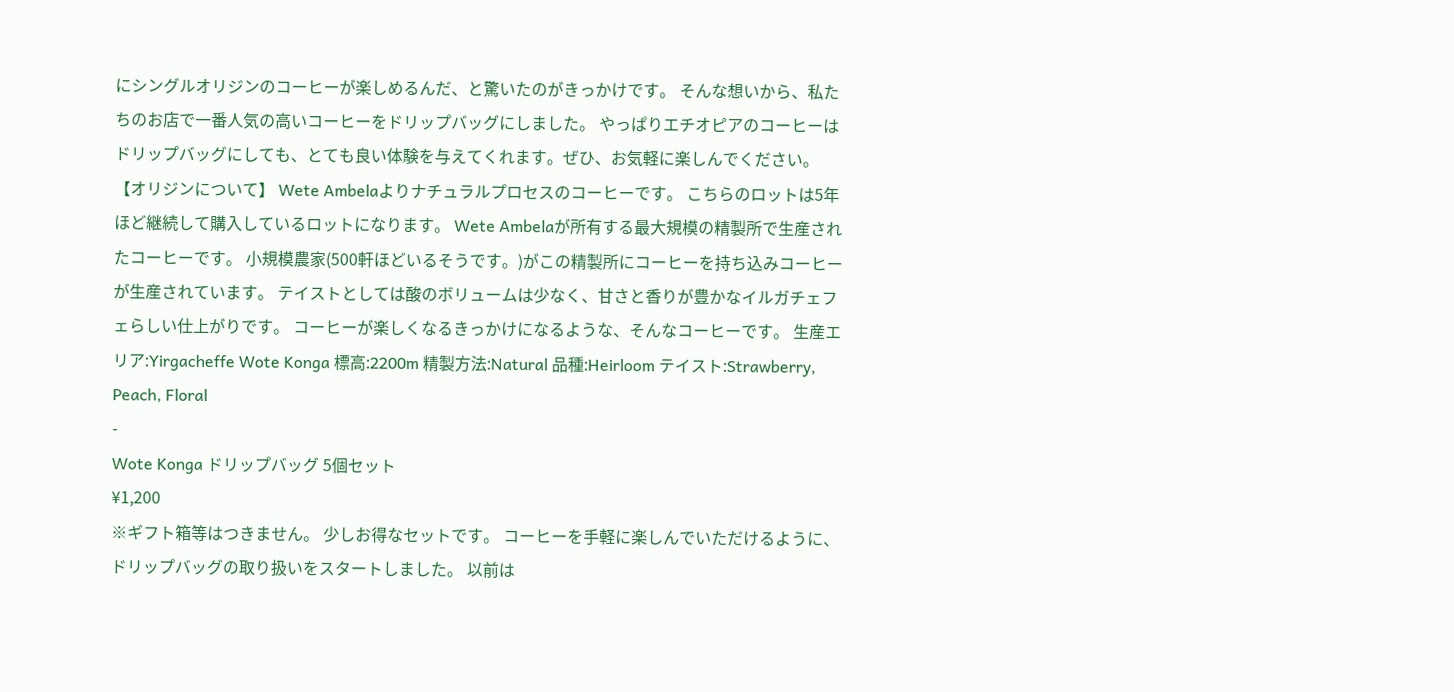にシングルオリジンのコーヒーが楽しめるんだ、と驚いたのがきっかけです。 そんな想いから、私たちのお店で一番人気の高いコーヒーをドリップバッグにしました。 やっぱりエチオピアのコーヒーはドリップバッグにしても、とても良い体験を与えてくれます。ぜひ、お気軽に楽しんでください。 【オリジンについて】 Wete Ambelaよりナチュラルプロセスのコーヒーです。 こちらのロットは5年ほど継続して購入しているロットになります。 Wete Ambelaが所有する最大規模の精製所で生産されたコーヒーです。 小規模農家(500軒ほどいるそうです。)がこの精製所にコーヒーを持ち込みコーヒーが生産されています。 テイストとしては酸のボリュームは少なく、甘さと香りが豊かなイルガチェフェらしい仕上がりです。 コーヒーが楽しくなるきっかけになるような、そんなコーヒーです。 生産エリア:Yirgacheffe Wote Konga 標高:2200m 精製方法:Natural 品種:Heirloom テイスト:Strawberry, Peach, Floral
-
Wote Konga ドリップバッグ 5個セット
¥1,200
※ギフト箱等はつきません。 少しお得なセットです。 コーヒーを手軽に楽しんでいただけるように、ドリップバッグの取り扱いをスタートしました。 以前は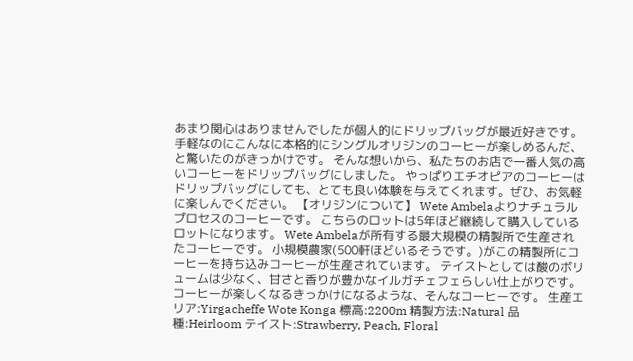あまり関心はありませんでしたが個人的にドリップバッグが最近好きです。手軽なのにこんなに本格的にシングルオリジンのコーヒーが楽しめるんだ、と驚いたのがきっかけです。 そんな想いから、私たちのお店で一番人気の高いコーヒーをドリップバッグにしました。 やっぱりエチオピアのコーヒーはドリップバッグにしても、とても良い体験を与えてくれます。ぜひ、お気軽に楽しんでください。 【オリジンについて】 Wete Ambelaよりナチュラルプロセスのコーヒーです。 こちらのロットは5年ほど継続して購入しているロットになります。 Wete Ambelaが所有する最大規模の精製所で生産されたコーヒーです。 小規模農家(500軒ほどいるそうです。)がこの精製所にコーヒーを持ち込みコーヒーが生産されています。 テイストとしては酸のボリュームは少なく、甘さと香りが豊かなイルガチェフェらしい仕上がりです。 コーヒーが楽しくなるきっかけになるような、そんなコーヒーです。 生産エリア:Yirgacheffe Wote Konga 標高:2200m 精製方法:Natural 品種:Heirloom テイスト:Strawberry, Peach, Floral